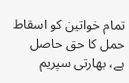تمام خواتین کو اسقاط حمل کا حق حاصل ہے، بھارتی سپریم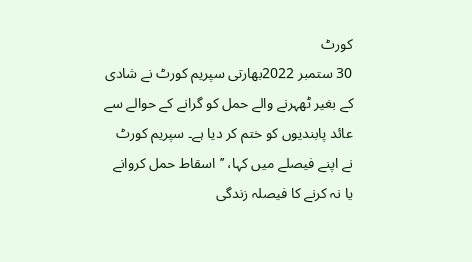کورٹ
30 ستمبر 2022بھارتی سپریم کورٹ نے شادی کے بغیر ٹھہرنے والے حمل کو گرانے کے حوالے سے عائد پابندیوں کو ختم کر دیا ہے۔ سپریم کورٹ نے اپنے فیصلے میں کہا، ’’اسقاط حمل کروانے یا نہ کرنے کا فیصلہ زندگی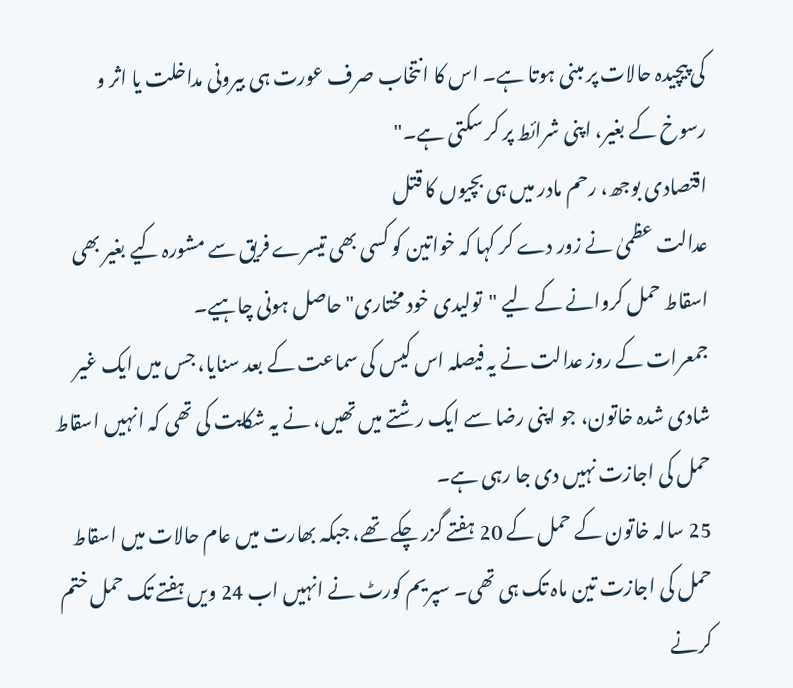کی پیچیدہ حالات پر مبنی ہوتا ہے۔ اس کا انتخاب صرف عورت ہی بیرونی مداخلت یا اثر و رسوخ کے بغیر، اپنی شرائط پر کر سکتی ہے۔"
اقتصادی بوجھ، رحم مادر میں ہی بچیوں کا قتل
عدالت عظمیٰ نے زور دے کر کہا کہ خواتین کو کسی بھی تیسرے فریق سے مشورہ کیے بغیر بھی اسقاط حمل کروانے کے لیے "تولیدی خود مختاری" حاصل ہونی چاہیے۔
جمعرات کے روز عدالت نے یہ فیصلہ اس کیس کی سماعت کے بعد سنایا، جس میں ایک غیر شادی شدہ خاتون، جو اپنی رضا سے ایک رشتے میں تھیں، نے یہ شکایت کی تھی کہ انہیں اسقاط حمل کی اجازت نہیں دی جا رہی ہے۔
25 سالہ خاتون کے حمل کے 20 ہفتے گزر چکے تھے، جبکہ بھارت میں عام حالات میں اسقاط حمل کی اجازت تین ماہ تک ہی تھی۔ سپریم کورٹ نے انہیں اب 24 ویں ہفتے تک حمل ختم کرنے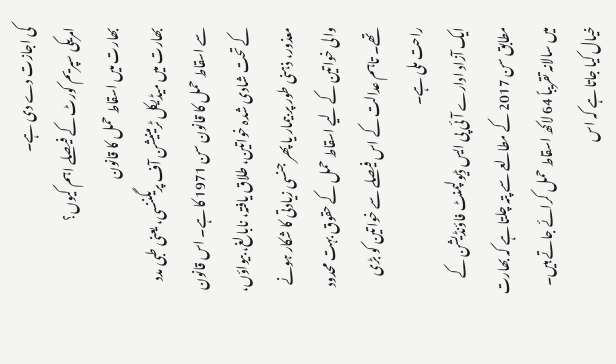کی اجازت دے دی ہے۔
امریکی سپریم کورٹ کے فیصلے اہم کیوں؟
بھارت میں اسقاط حمل کا قانون
بھارت میں میڈیکل ٹرمینیشن آف پریگننسی، یعنی طبی مدد سے اسقاط حمل کا قانون سن 1971 کا ہے۔ اس قانون کے تحت شادی شدہ خواتین، طلاق یافتہ، نابالغ، بیواؤں، معذور، ذہنی طور پر بیمار یا پھر جنسی زیادتی کا شکار ہونے والی خواتین کے لیے اسقاط حمل کے حقوق بہت محدود تھے۔ تاہم عدالت کے اس فیصلے سے خواتین کو بڑی راحت ملی ہے۔
ایک آزاد ادارے آئی پی ایس ڈیولپمنٹ فاؤنڈیشن کے مطابق سن 2017 کے مطالعے سے پتہ چلتا ہے کہ بھارت میں سالانہ تقریباً 64 لاکھ اسقاط حمل کرائے جاتے ہیں۔
خیال کیا جاتا ہے کہ اس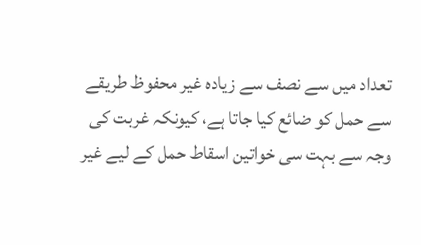تعداد میں سے نصف سے زیادہ غیر محفوظ طریقے سے حمل کو ضائع کیا جاتا ہے، کیونکہ غربت کی وجہ سے بہت سی خواتین اسقاط حمل کے لیے غیر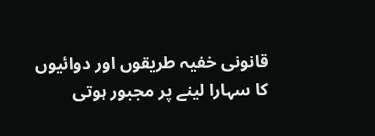قانونی خفیہ طریقوں اور دوائیوں کا سہارا لینے پر مجبور ہوتی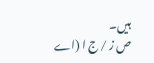ہیں۔
ص ز / ج ا (اے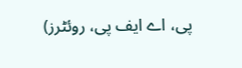پی، اے ایف پی، روئٹرز)